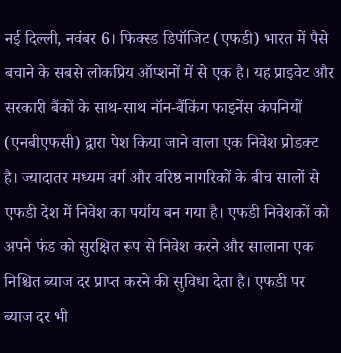नई दिल्ली, नवंबर 6। फिक्स्ड डिपॉजिट (एफडी) भारत में पैसे बचाने के सबसे लोकप्रिय ऑप्शनों में से एक है। यह प्राइवेट और सरकारी बैंकों के साथ-साथ नॉन-बैंकिंग फाइनेंस कंपनियों (एनबीएफसी) द्वारा पेश किया जाने वाला एक निवेश प्रोडक्ट है। ज्यादातर मध्यम वर्ग और वरिष्ठ नागरिकों के बीच सालों से एफडी देश में निवेश का पर्याय बन गया है। एफडी निवेशकों को अपने फंड को सुरक्षित रूप से निवेश करने और सालाना एक निश्चित ब्याज दर प्राप्त करने की सुविधा देता है। एफडी पर ब्याज दर भी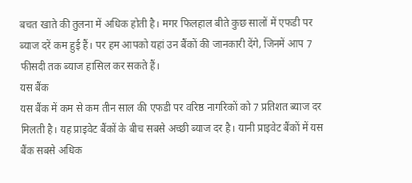बचत खाते की तुलना में अधिक होती है। मगर फिलहाल बीते कुछ सालों में एफडी पर ब्याज दरें कम हुई हैं। पर हम आपको यहां उन बैंकों की जानकारी देंगे, जिनमें आप 7 फीसदी तक ब्याज हासिल कर सकते हैं।
यस बैंक
यस बैंक में कम से कम तीन साल की एफडी पर वरिष्ठ नागरिकों को 7 प्रतिशत ब्याज दर मिलती है। यह प्राइवेट बैंकों के बीच सबसे अच्छी ब्याज दर है। यानी प्राइवेट बैंकों में यस बैंक सबसे अधिक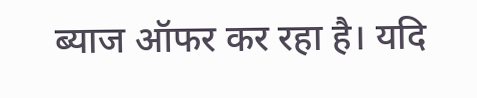ब्याज ऑफर कर रहा है। यदि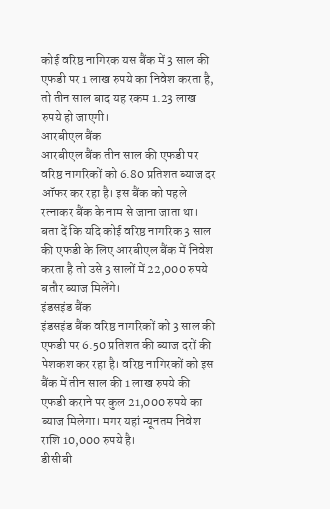कोई वरिष्ठ नागिरक यस बैंक में 3 साल की एफडी पर 1 लाख रुपये का निवेश करता है, तो तीन साल बाद यह रकम 1.23 लाख रुपये हो जाएगी।
आरबीएल बैंक
आरबीएल बैंक तीन साल की एफडी पर वरिष्ठ नागरिकों को 6.80 प्रतिशत ब्याज दर ऑफर कर रहा है। इस बैंक को पहले रत्नाकर बैंक के नाम से जाना जाता था। बता दें कि यदि कोई वरिष्ठ नागरिक 3 साल की एफडी के लिए आरबीएल बैंक में निवेश करता है तो उसे 3 सालों में 22,000 रुपये बतौर ब्याज मिलेंगे।
इंडसइंड बैंक
इंडसइंड बैंक वरिष्ठ नागरिकों को 3 साल की एफडी पर 6.50 प्रतिशत की ब्याज दरों की पेशकश कर रहा है। वरिष्ठ नागिरकों को इस बैंक में तीन साल की 1 लाख रुपये की एफडी कराने पर कुल 21,000 रुपये का ब्याज मिलेगा। मगर यहां न्यूनतम निवेश राशि 10,000 रुपये है।
डीसीबी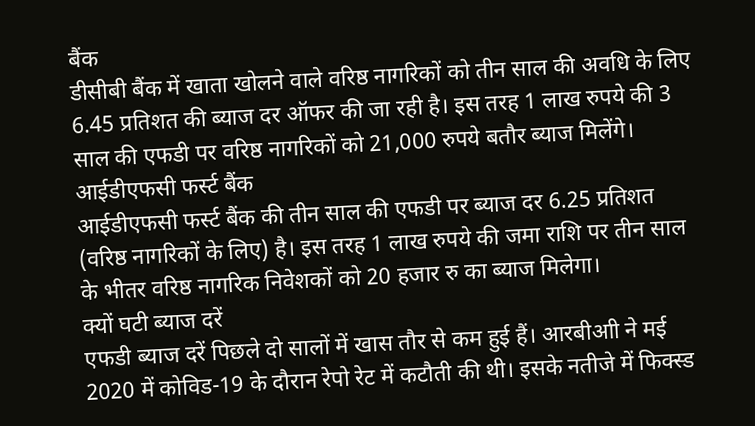बैंक
डीसीबी बैंक में खाता खोलने वाले वरिष्ठ नागरिकों को तीन साल की अवधि के लिए 6.45 प्रतिशत की ब्याज दर ऑफर की जा रही है। इस तरह 1 लाख रुपये की 3 साल की एफडी पर वरिष्ठ नागरिकों को 21,000 रुपये बतौर ब्याज मिलेंगे।
आईडीएफसी फर्स्ट बैंक
आईडीएफसी फर्स्ट बैंक की तीन साल की एफडी पर ब्याज दर 6.25 प्रतिशत (वरिष्ठ नागरिकों के लिए) है। इस तरह 1 लाख रुपये की जमा राशि पर तीन साल के भीतर वरिष्ठ नागरिक निवेशकों को 20 हजार रु का ब्याज मिलेगा।
क्यों घटी ब्याज दरें
एफडी ब्याज दरें पिछले दो सालों में खास तौर से कम हुई हैं। आरबीआी ने मई 2020 में कोविड-19 के दौरान रेपो रेट में कटौती की थी। इसके नतीजे में फिक्स्ड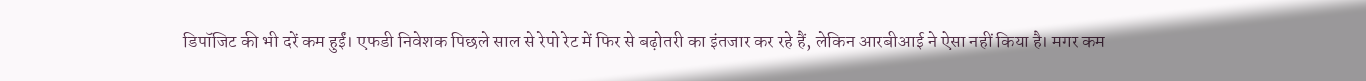डिपॉजिट की भी दरें कम हुईं। एफडी निवेशक पिछले साल से रेपो रेट में फिर से बढ़ोतरी का इंतजार कर रहे हैं, लेकिन आरबीआई ने ऐसा नहीं किया है। मगर कम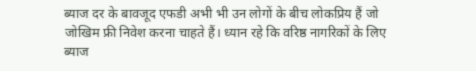ब्याज दर के बावजूद एफडी अभी भी उन लोगों के बीच लोकप्रिय हैं जो जोखिम फ्री निवेश करना चाहते हैं। ध्यान रहे कि वरिष्ठ नागरिकों के लिए ब्याज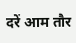दरें आम तौर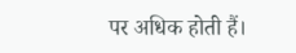पर अधिक होती हैं।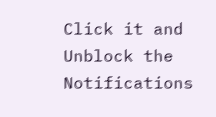Click it and Unblock the Notifications